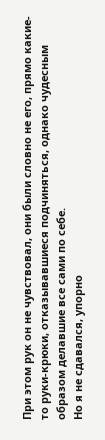При этом рук он не чувствовал, они были словно не его, прямо какие-то руки-крюки, отказывавшиеся подчиняться, однако чудесным образом делавшие все сами по себе.
Но я не сдавался, упорно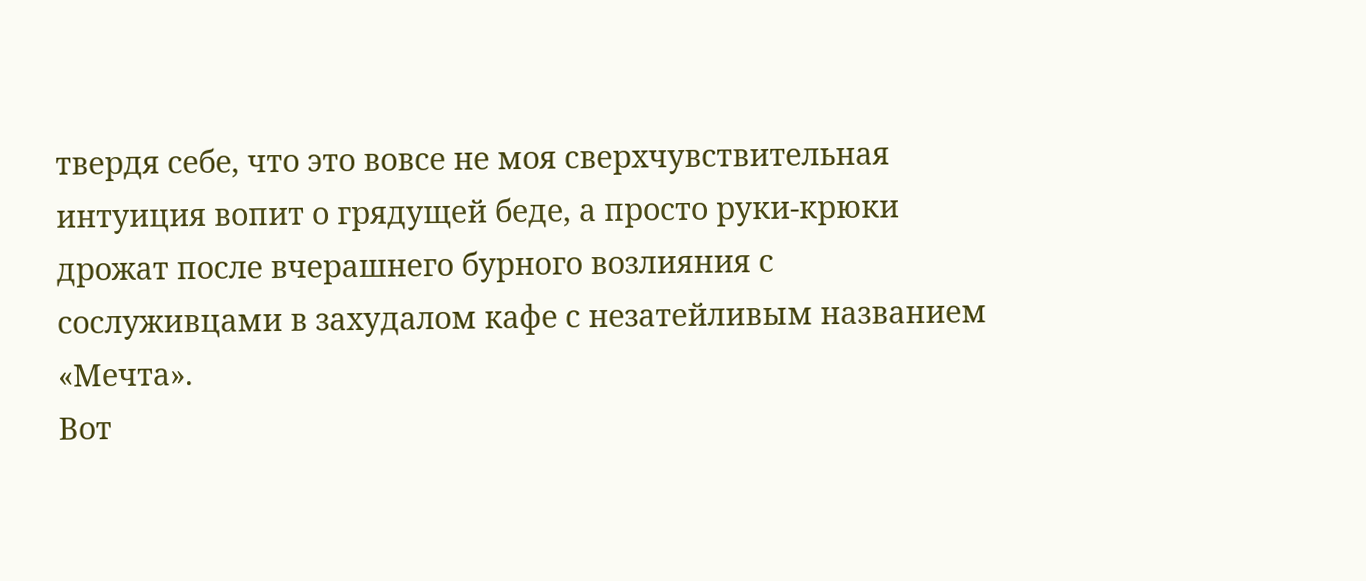твердя себе, что это вовсе не моя сверхчувствительная интуиция вопит о грядущей беде, а просто руки-крюки дрожат после вчерашнего бурного возлияния с сослуживцами в захудалом кафе с незатейливым названием «Мечта».
Вот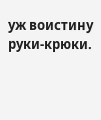уж воистину руки-крюки.